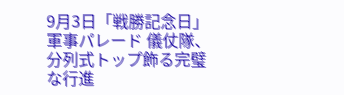9月3日「戦勝記念日」軍事パレード 儀仗隊、分列式トップ飾る完璧な行進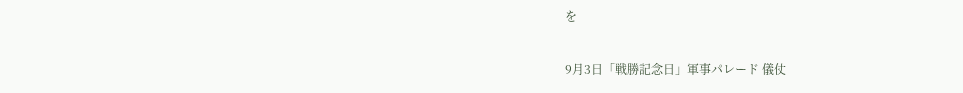を

9月3日「戦勝記念日」軍事パレード 儀仗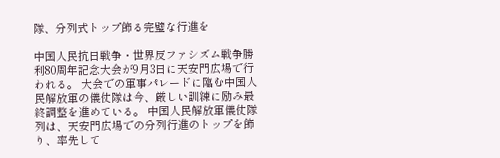隊、分列式トップ飾る完璧な行進を

中国人民抗日戦争・世界反ファシズム戦争勝利80周年記念大会が9月3日に天安門広場で行われる。 大会での軍事パレードに臨む中国人民解放軍の儀仗隊は今、厳しい訓練に励み最終調整を進めている。 中国人民解放軍儀仗隊列は、天安門広場での分列行進のトップを飾り、率先して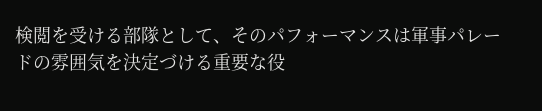検閲を受ける部隊として、そのパフォーマンスは軍事パレードの雰囲気を決定づける重要な役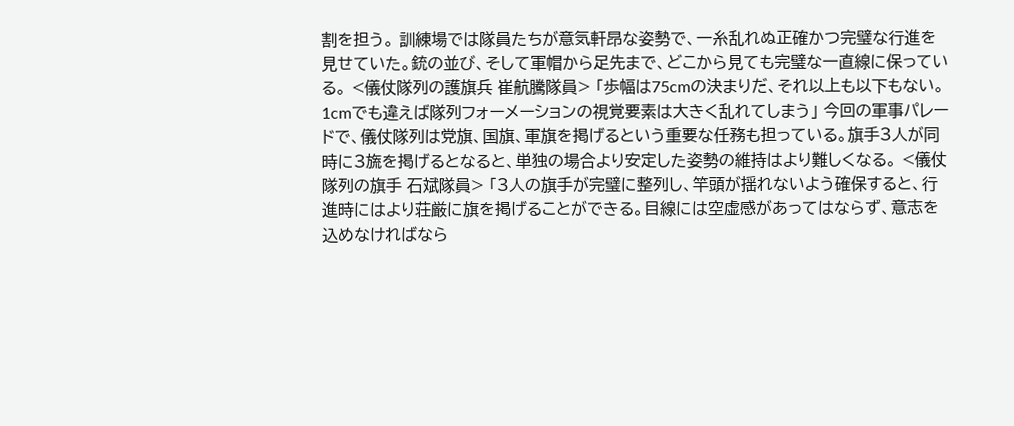割を担う。 訓練場では隊員たちが意気軒昂な姿勢で、一糸乱れぬ正確かつ完璧な行進を見せていた。銃の並び、そして軍帽から足先まで、どこから見ても完璧な一直線に保っている。 <儀仗隊列の護旗兵 崔航騰隊員> 「歩幅は75cmの決まりだ、それ以上も以下もない。1cmでも違えば隊列フォーメーションの視覚要素は大きく乱れてしまう」 今回の軍事パレードで、儀仗隊列は党旗、国旗、軍旗を掲げるという重要な任務も担っている。旗手3人が同時に3旒を掲げるとなると、単独の場合より安定した姿勢の維持はより難しくなる。 <儀仗隊列の旗手 石斌隊員> 「3人の旗手が完璧に整列し、竿頭が揺れないよう確保すると、行進時にはより荘厳に旗を掲げることができる。目線には空虚感があってはならず、意志を込めなければなら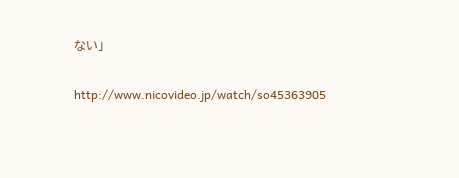ない」

http://www.nicovideo.jp/watch/so45363905